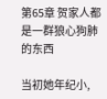第65章 贺家人都是一群狼心狗肺的东西

当初她年纪小,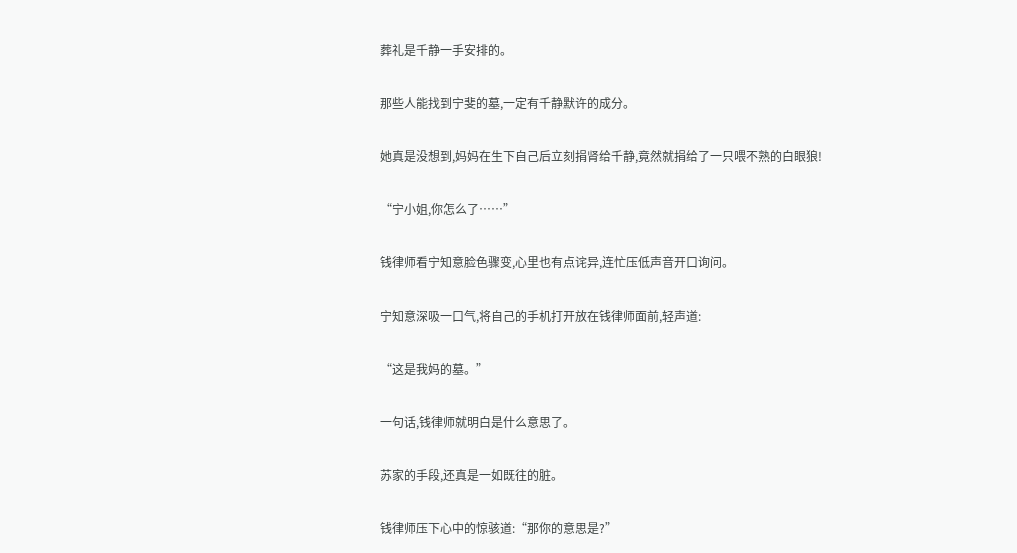葬礼是千静一手安排的。

那些人能找到宁斐的墓,一定有千静默许的成分。

她真是没想到,妈妈在生下自己后立刻捐肾给千静,竟然就捐给了一只喂不熟的白眼狼!

“宁小姐,你怎么了……”

钱律师看宁知意脸色骤变,心里也有点诧异,连忙压低声音开口询问。

宁知意深吸一口气,将自己的手机打开放在钱律师面前,轻声道:

“这是我妈的墓。”

一句话,钱律师就明白是什么意思了。

苏家的手段,还真是一如既往的脏。

钱律师压下心中的惊骇道:“那你的意思是?”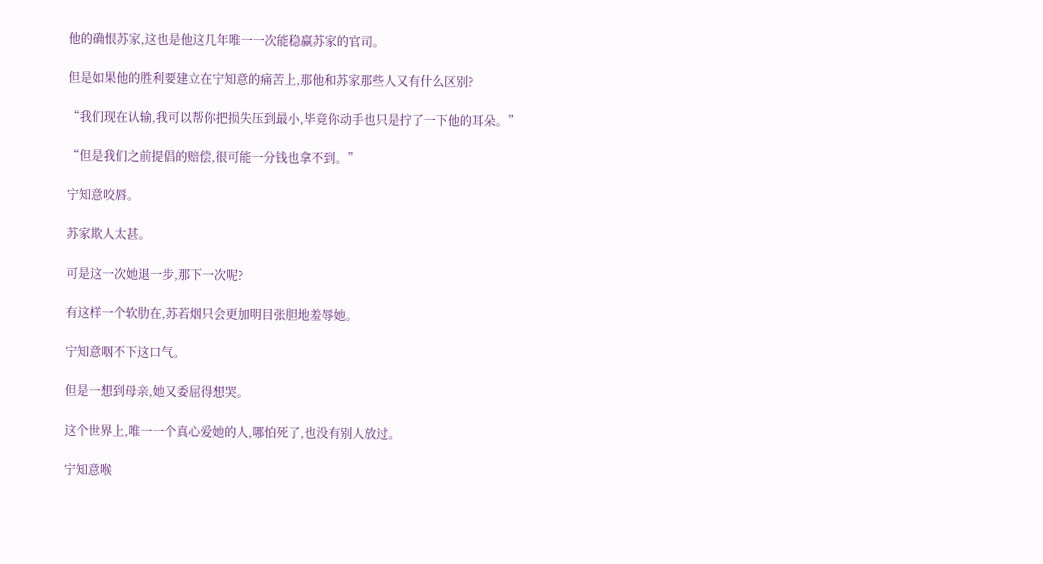他的确恨苏家,这也是他这几年唯一一次能稳赢苏家的官司。

但是如果他的胜利要建立在宁知意的痛苦上,那他和苏家那些人又有什么区别?

“我们现在认输,我可以帮你把损失压到最小,毕竟你动手也只是拧了一下他的耳朵。”

“但是我们之前提倡的赔偿,很可能一分钱也拿不到。”

宁知意咬唇。

苏家欺人太甚。

可是这一次她退一步,那下一次呢?

有这样一个软肋在,苏若烟只会更加明目张胆地羞辱她。

宁知意咽不下这口气。

但是一想到母亲,她又委屈得想哭。

这个世界上,唯一一个真心爱她的人,哪怕死了,也没有别人放过。

宁知意喉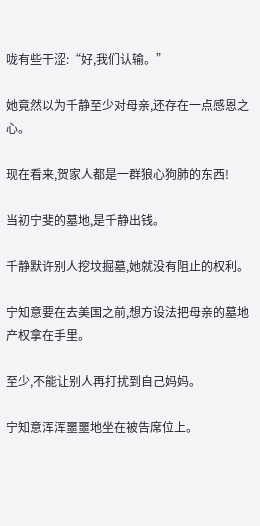咙有些干涩:“好,我们认输。”

她竟然以为千静至少对母亲,还存在一点感恩之心。

现在看来,贺家人都是一群狼心狗肺的东西!

当初宁斐的墓地,是千静出钱。

千静默许别人挖坟掘墓,她就没有阻止的权利。

宁知意要在去美国之前,想方设法把母亲的墓地产权拿在手里。

至少,不能让别人再打扰到自己妈妈。

宁知意浑浑噩噩地坐在被告席位上。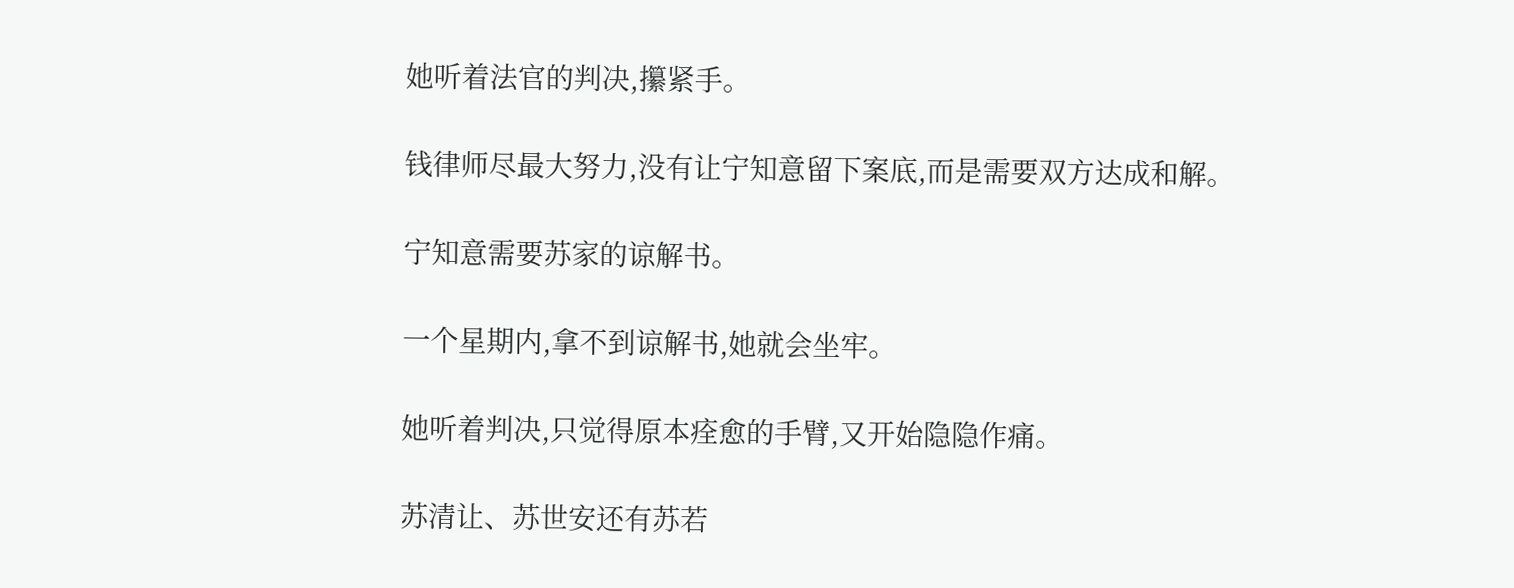她听着法官的判决,攥紧手。

钱律师尽最大努力,没有让宁知意留下案底,而是需要双方达成和解。

宁知意需要苏家的谅解书。

一个星期内,拿不到谅解书,她就会坐牢。

她听着判决,只觉得原本痊愈的手臂,又开始隐隐作痛。

苏清让、苏世安还有苏若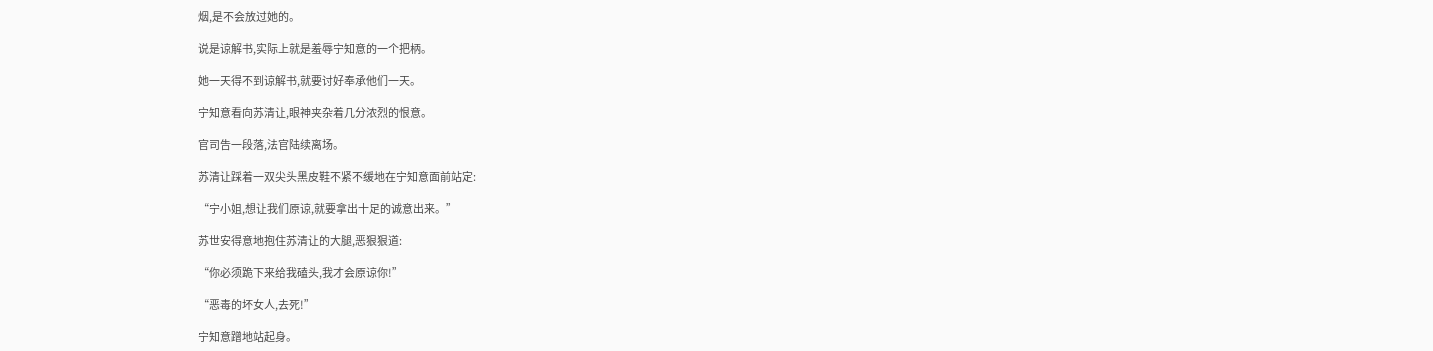烟,是不会放过她的。

说是谅解书,实际上就是羞辱宁知意的一个把柄。

她一天得不到谅解书,就要讨好奉承他们一天。

宁知意看向苏清让,眼神夹杂着几分浓烈的恨意。

官司告一段落,法官陆续离场。

苏清让踩着一双尖头黑皮鞋不紧不缓地在宁知意面前站定:

“宁小姐,想让我们原谅,就要拿出十足的诚意出来。”

苏世安得意地抱住苏清让的大腿,恶狠狠道:

“你必须跪下来给我磕头,我才会原谅你!”

“恶毒的坏女人,去死!”

宁知意蹭地站起身。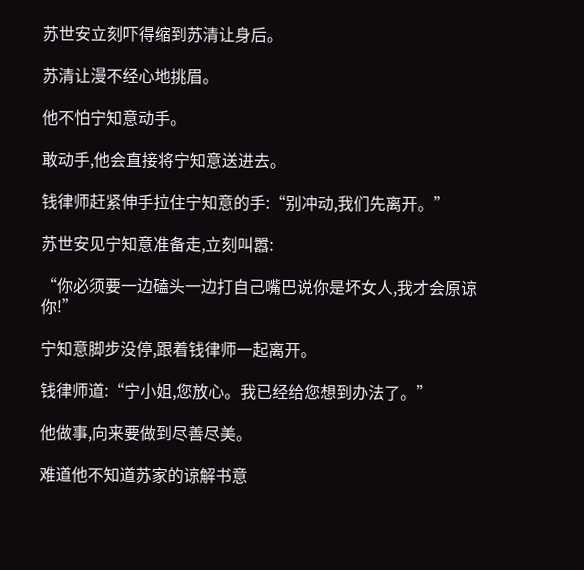苏世安立刻吓得缩到苏清让身后。

苏清让漫不经心地挑眉。

他不怕宁知意动手。

敢动手,他会直接将宁知意送进去。

钱律师赶紧伸手拉住宁知意的手:“别冲动,我们先离开。”

苏世安见宁知意准备走,立刻叫嚣:

“你必须要一边磕头一边打自己嘴巴说你是坏女人,我才会原谅你!”

宁知意脚步没停,跟着钱律师一起离开。

钱律师道:“宁小姐,您放心。我已经给您想到办法了。”

他做事,向来要做到尽善尽美。

难道他不知道苏家的谅解书意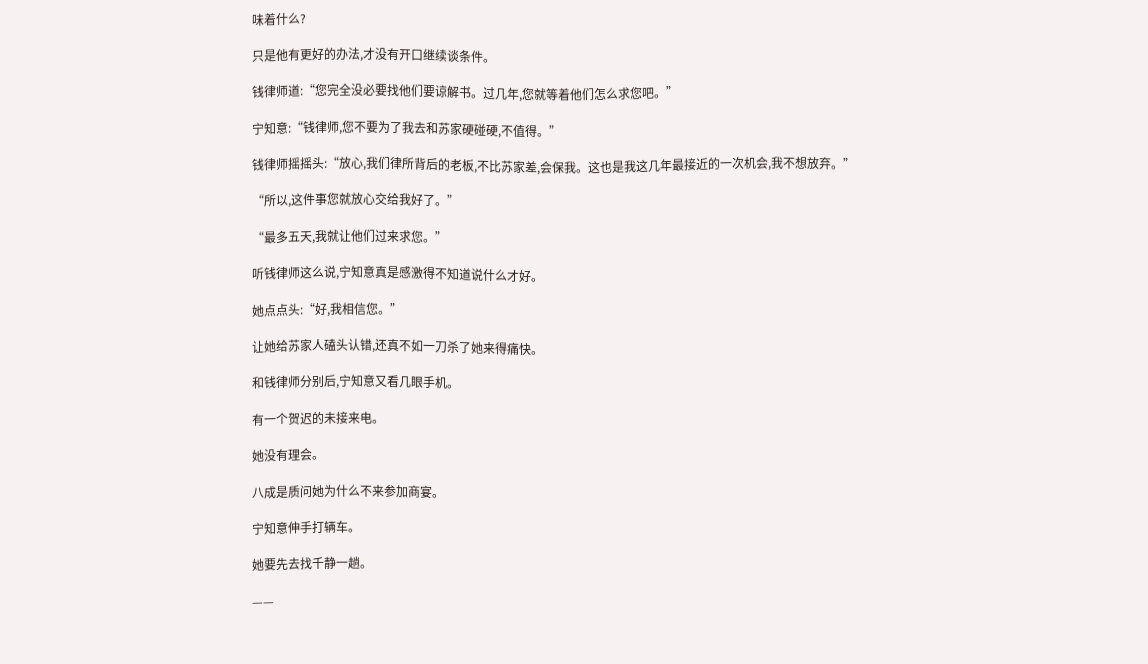味着什么?

只是他有更好的办法,才没有开口继续谈条件。

钱律师道:“您完全没必要找他们要谅解书。过几年,您就等着他们怎么求您吧。”

宁知意:“钱律师,您不要为了我去和苏家硬碰硬,不值得。”

钱律师摇摇头:“放心,我们律所背后的老板,不比苏家差,会保我。这也是我这几年最接近的一次机会,我不想放弃。”

“所以,这件事您就放心交给我好了。”

“最多五天,我就让他们过来求您。”

听钱律师这么说,宁知意真是感激得不知道说什么才好。

她点点头:“好,我相信您。”

让她给苏家人磕头认错,还真不如一刀杀了她来得痛快。

和钱律师分别后,宁知意又看几眼手机。

有一个贺迟的未接来电。

她没有理会。

八成是质问她为什么不来参加商宴。

宁知意伸手打辆车。

她要先去找千静一趟。

——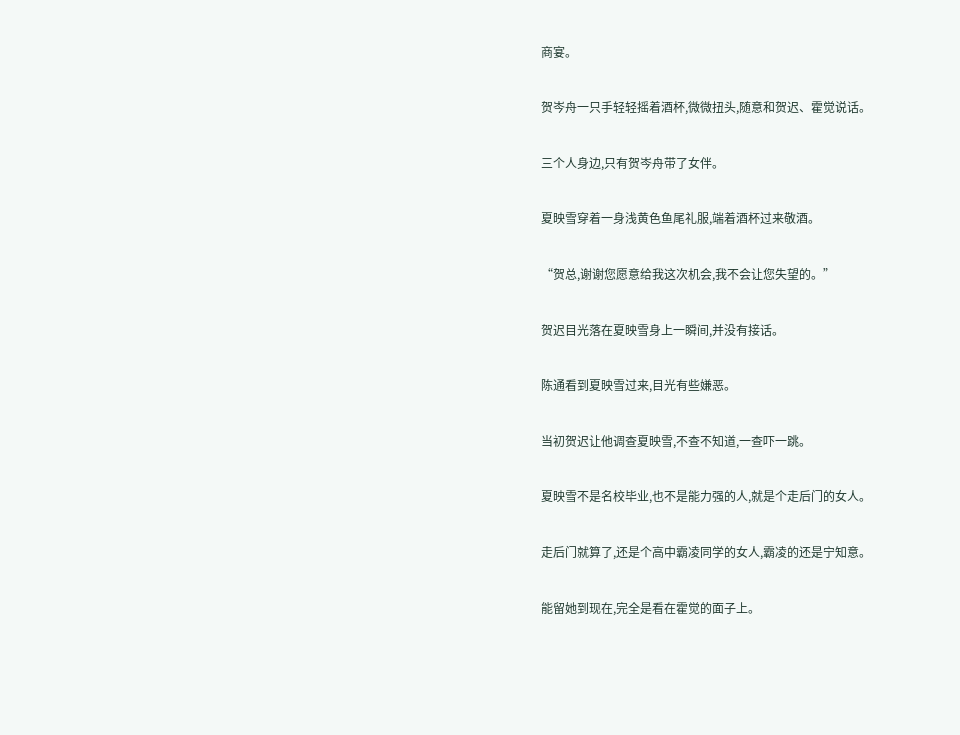商宴。

贺岑舟一只手轻轻摇着酒杯,微微扭头,随意和贺迟、霍觉说话。

三个人身边,只有贺岑舟带了女伴。

夏映雪穿着一身浅黄色鱼尾礼服,端着酒杯过来敬酒。

“贺总,谢谢您愿意给我这次机会,我不会让您失望的。”

贺迟目光落在夏映雪身上一瞬间,并没有接话。

陈通看到夏映雪过来,目光有些嫌恶。

当初贺迟让他调查夏映雪,不查不知道,一查吓一跳。

夏映雪不是名校毕业,也不是能力强的人,就是个走后门的女人。

走后门就算了,还是个高中霸凌同学的女人,霸凌的还是宁知意。

能留她到现在,完全是看在霍觉的面子上。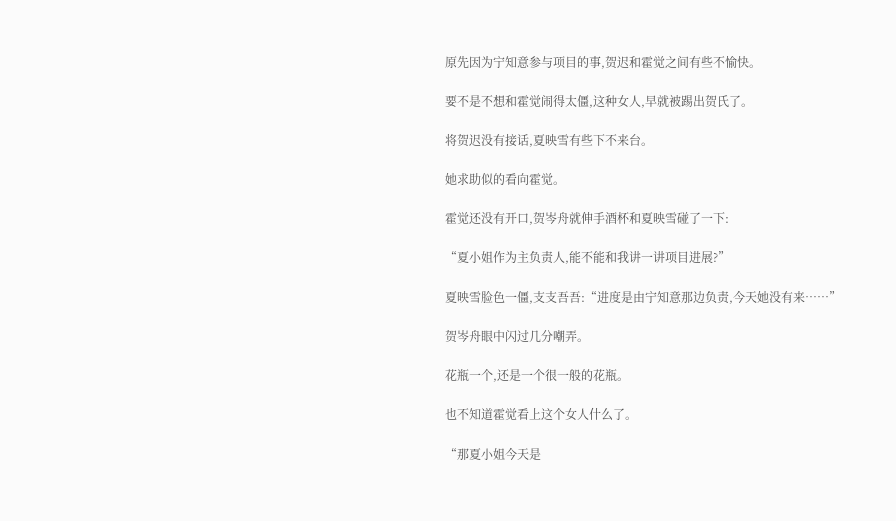原先因为宁知意参与项目的事,贺迟和霍觉之间有些不愉快。

要不是不想和霍觉闹得太僵,这种女人,早就被踢出贺氏了。

将贺迟没有接话,夏映雪有些下不来台。

她求助似的看向霍觉。

霍觉还没有开口,贺岑舟就伸手酒杯和夏映雪碰了一下:

“夏小姐作为主负责人,能不能和我讲一讲项目进展?”

夏映雪脸色一僵,支支吾吾:“进度是由宁知意那边负责,今天她没有来……”

贺岑舟眼中闪过几分嘲弄。

花瓶一个,还是一个很一般的花瓶。

也不知道霍觉看上这个女人什么了。

“那夏小姐今天是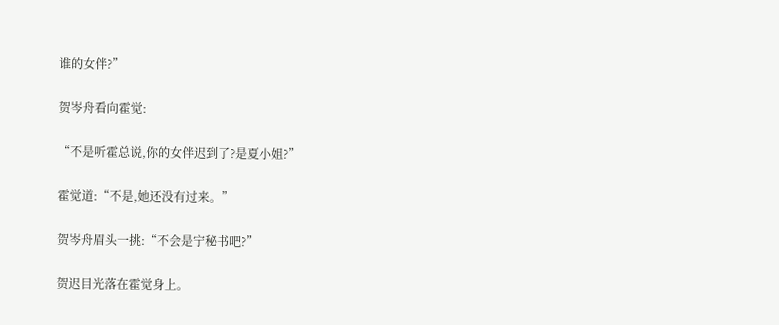谁的女伴?”

贺岑舟看向霍觉:

“不是听霍总说,你的女伴迟到了?是夏小姐?”

霍觉道:“不是,她还没有过来。”

贺岑舟眉头一挑:“不会是宁秘书吧?”

贺迟目光落在霍觉身上。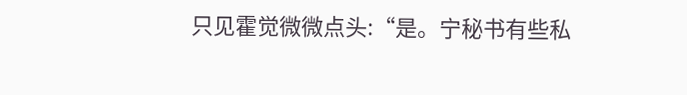只见霍觉微微点头:“是。宁秘书有些私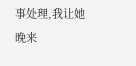事处理,我让她晚来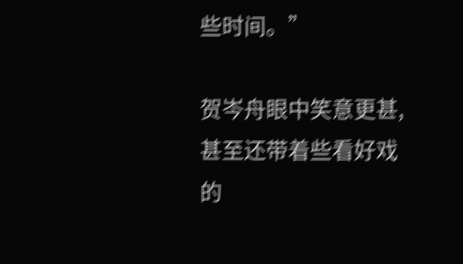些时间。”

贺岑舟眼中笑意更甚,甚至还带着些看好戏的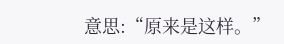意思:“原来是这样。”